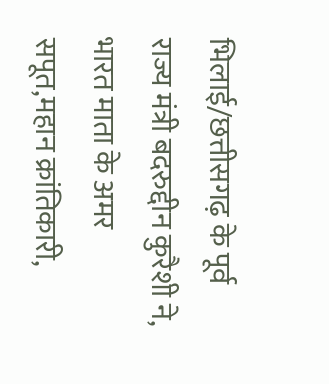भिलाई/छत्तीसगढ़ के पूर्व राज्य मंत्री बदरुद्दीन कुरैशी ने, भारत माता के अमर सपूत,महान क्रांतिकारी,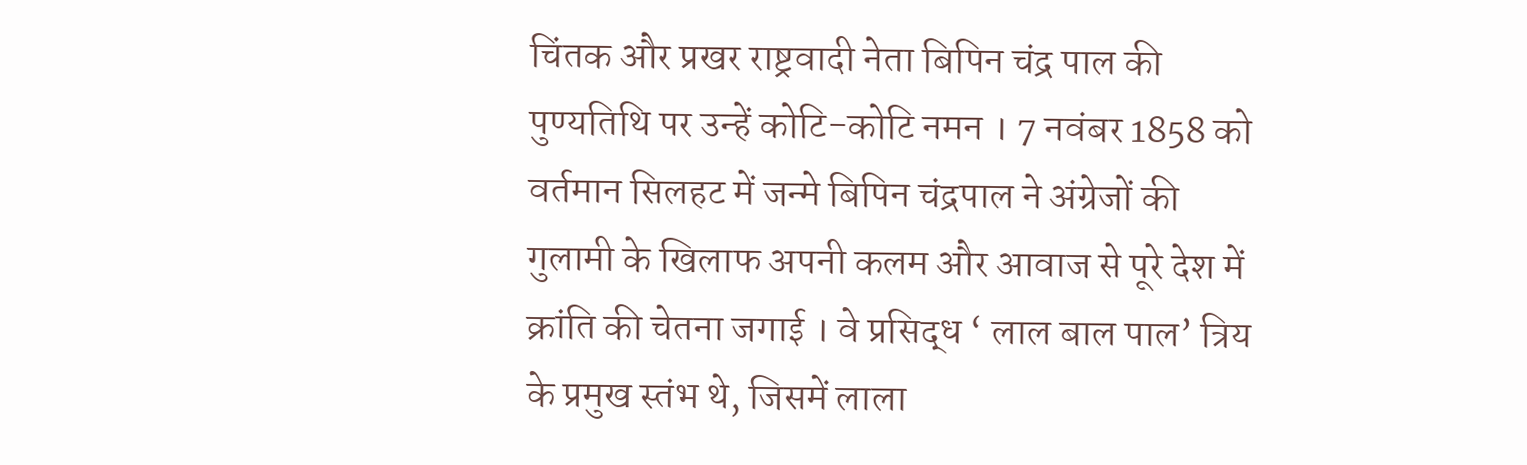चिंतक और प्रखर राष्ट्रवादी नेता बिपिन चंद्र पाल की पुण्यतिथि पर उन्हें कोटि-कोटि नमन । 7 नवंबर 1858 को वर्तमान सिलहट में जन्मे बिपिन चंद्रपाल ने अंग्रेजों की गुलामी के खिलाफ अपनी कलम और आवाज से पूरे देश में क्रांति की चेतना जगाई । वे प्रसिद्ध ‘ लाल बाल पाल’ त्रिय के प्रमुख स्तंभ थे, जिसमें लाला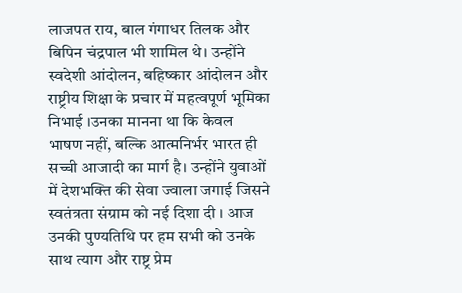लाजपत राय, बाल गंगाधर तिलक और बिपिन चंद्रपाल भी शामिल थे। उन्होंने स्वदेशी आंदोलन, बहिष्कार आंदोलन और राष्ट्रीय शिक्षा के प्रचार में महत्वपूर्ण भूमिका निभाई ।उनका मानना था कि केवल भाषण नहीं, बल्कि आत्मनिर्भर भारत ही सच्ची आजादी का मार्ग है। उन्होंने युवाओं में देशभक्ति की सेवा ज्वाला जगाई जिसने स्वतंत्रता संग्राम को नई दिशा दी । आज उनकी पुण्यतिथि पर हम सभी को उनके साथ त्याग और राष्ट्र प्रेम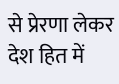से प्रेरणा लेकर देश हित में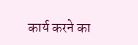कार्य करने का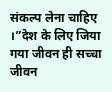संकल्प लेना चाहिए ।”देश के लिए जिया गया जीवन ही सच्चा जीवन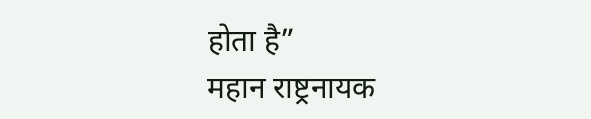होता है”
महान राष्ट्रनायक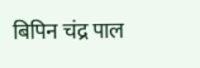बिपिन चंद्र पाल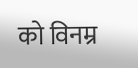को विनम्र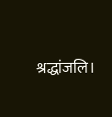श्रद्धांजलि।